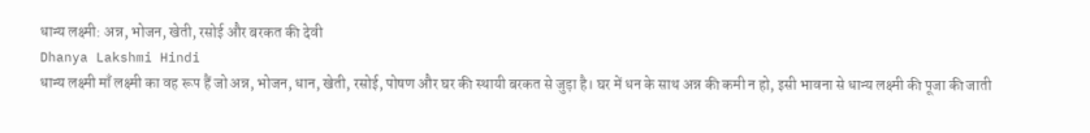धान्य लक्ष्मी: अन्न, भोजन, खेती, रसोई और बरकत की देवी
Dhanya Lakshmi Hindi
धान्य लक्ष्मी माँ लक्ष्मी का वह रूप हैं जो अन्न, भोजन, धान, खेती, रसोई, पोषण और घर की स्थायी बरकत से जुड़ा है। घर में धन के साथ अन्न की कमी न हो, इसी भावना से धान्य लक्ष्मी की पूजा की जाती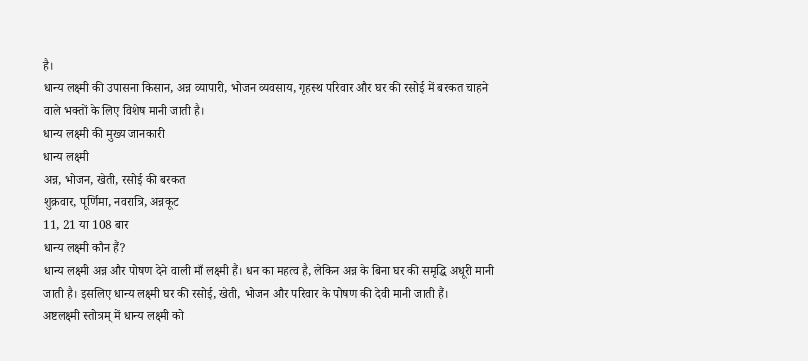है।
धान्य लक्ष्मी की उपासना किसान, अन्न व्यापारी, भोजन व्यवसाय, गृहस्थ परिवार और घर की रसोई में बरकत चाहने वाले भक्तों के लिए विशेष मानी जाती है।
धान्य लक्ष्मी की मुख्य जानकारी
धान्य लक्ष्मी
अन्न, भोजन, खेती, रसोई की बरकत
शुक्रवार, पूर्णिमा, नवरात्रि, अन्नकूट
11, 21 या 108 बार
धान्य लक्ष्मी कौन हैं?
धान्य लक्ष्मी अन्न और पोषण देने वाली माँ लक्ष्मी हैं। धन का महत्व है, लेकिन अन्न के बिना घर की समृद्धि अधूरी मानी जाती है। इसलिए धान्य लक्ष्मी घर की रसोई, खेती, भोजन और परिवार के पोषण की देवी मानी जाती हैं।
अष्टलक्ष्मी स्तोत्रम् में धान्य लक्ष्मी को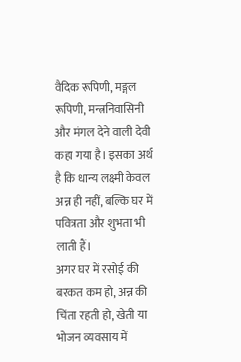वैदिक रूपिणी, मङ्गल रूपिणी, मन्त्रनिवासिनी और मंगल देने वाली देवी कहा गया है। इसका अर्थ है कि धान्य लक्ष्मी केवल अन्न ही नहीं, बल्कि घर में पवित्रता और शुभता भी लाती हैं।
अगर घर में रसोई की बरकत कम हो, अन्न की चिंता रहती हो, खेती या भोजन व्यवसाय में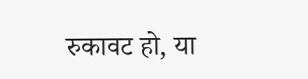रुकावट हो, या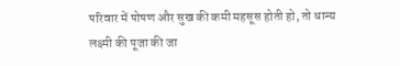परिवार में पोषण और सुख की कमी महसूस होती हो, तो धान्य लक्ष्मी की पूजा की जा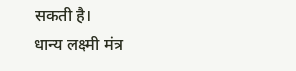सकती है।
धान्य लक्ष्मी मंत्र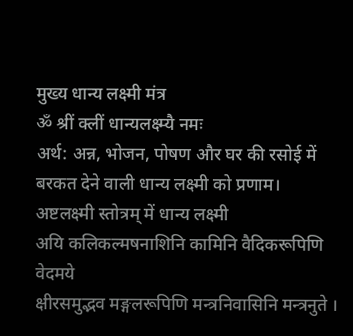मुख्य धान्य लक्ष्मी मंत्र
ॐ श्रीं क्लीं धान्यलक्ष्म्यै नमः
अर्थ: अन्न, भोजन, पोषण और घर की रसोई में बरकत देने वाली धान्य लक्ष्मी को प्रणाम।
अष्टलक्ष्मी स्तोत्रम् में धान्य लक्ष्मी
अयि कलिकल्मषनाशिनि कामिनि वैदिकरूपिणि वेदमये
क्षीरसमुद्भव मङ्गलरूपिणि मन्त्रनिवासिनि मन्त्रनुते ।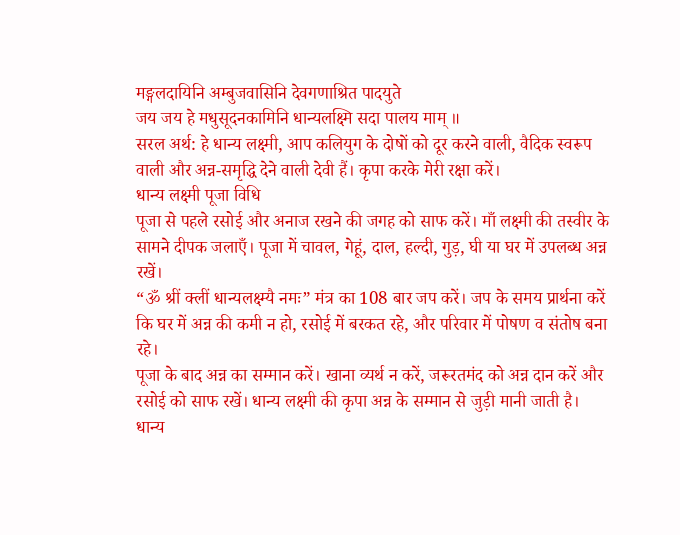मङ्गलदायिनि अम्बुजवासिनि देवगणाश्रित पादयुते
जय जय हे मधुसूदनकामिनि धान्यलक्ष्मि सदा पालय माम् ॥
सरल अर्थ: हे धान्य लक्ष्मी, आप कलियुग के दोषों को दूर करने वाली, वैदिक स्वरूप वाली और अन्न-समृद्धि देने वाली देवी हैं। कृपा करके मेरी रक्षा करें।
धान्य लक्ष्मी पूजा विधि
पूजा से पहले रसोई और अनाज रखने की जगह को साफ करें। माँ लक्ष्मी की तस्वीर के सामने दीपक जलाएँ। पूजा में चावल, गेहूं, दाल, हल्दी, गुड़, घी या घर में उपलब्ध अन्न रखें।
“ॐ श्रीं क्लीं धान्यलक्ष्म्यै नमः” मंत्र का 108 बार जप करें। जप के समय प्रार्थना करें कि घर में अन्न की कमी न हो, रसोई में बरकत रहे, और परिवार में पोषण व संतोष बना रहे।
पूजा के बाद अन्न का सम्मान करें। खाना व्यर्थ न करें, जरूरतमंद को अन्न दान करें और रसोई को साफ रखें। धान्य लक्ष्मी की कृपा अन्न के सम्मान से जुड़ी मानी जाती है।
धान्य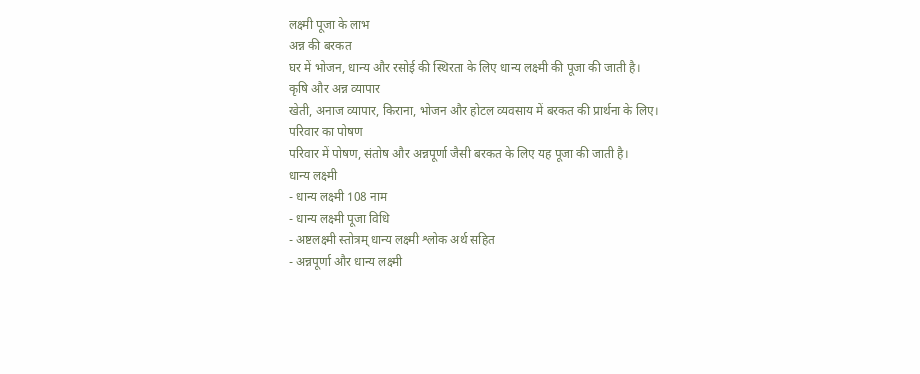लक्ष्मी पूजा के लाभ
अन्न की बरकत
घर में भोजन, धान्य और रसोई की स्थिरता के लिए धान्य लक्ष्मी की पूजा की जाती है।
कृषि और अन्न व्यापार
खेती, अनाज व्यापार, किराना, भोजन और होटल व्यवसाय में बरकत की प्रार्थना के लिए।
परिवार का पोषण
परिवार में पोषण, संतोष और अन्नपूर्णा जैसी बरकत के लिए यह पूजा की जाती है।
धान्य लक्ष्मी
- धान्य लक्ष्मी 108 नाम
- धान्य लक्ष्मी पूजा विधि
- अष्टलक्ष्मी स्तोत्रम् धान्य लक्ष्मी श्लोक अर्थ सहित
- अन्नपूर्णा और धान्य लक्ष्मी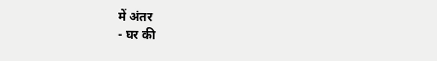में अंतर
- घर की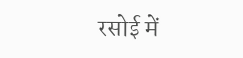रसोई में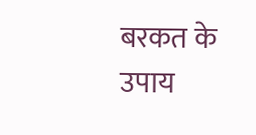बरकत के उपाय